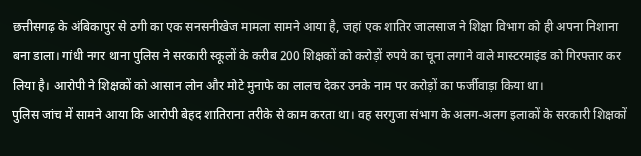छत्तीसगढ़ के अंबिकापुर से ठगी का एक सनसनीखेज मामला सामने आया है, जहां एक शातिर जालसाज ने शिक्षा विभाग को ही अपना निशाना बना डाला। गांधी नगर थाना पुलिस ने सरकारी स्कूलों के करीब 200 शिक्षकों को करोड़ों रुपये का चूना लगाने वाले मास्टरमाइंड को गिरफ्तार कर लिया है। आरोपी ने शिक्षकों को आसान लोन और मोटे मुनाफे का लालच देकर उनके नाम पर करोड़ों का फर्जीवाड़ा किया था।
पुलिस जांच में सामने आया कि आरोपी बेहद शातिराना तरीके से काम करता था। वह सरगुजा संभाग के अलग-अलग इलाकों के सरकारी शिक्षकों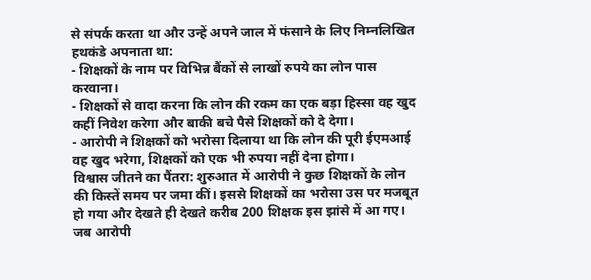से संपर्क करता था और उन्हें अपने जाल में फंसाने के लिए निम्नलिखित हथकंडे अपनाता था:
- शिक्षकों के नाम पर विभिन्न बैंकों से लाखों रुपये का लोन पास करवाना।
- शिक्षकों से वादा करना कि लोन की रकम का एक बड़ा हिस्सा वह खुद कहीं निवेश करेगा और बाकी बचे पैसे शिक्षकों को दे देगा।
- आरोपी ने शिक्षकों को भरोसा दिलाया था कि लोन की पूरी ईएमआई वह खुद भरेगा, शिक्षकों को एक भी रुपया नहीं देना होगा।
विश्वास जीतने का पैंतरा: शुरुआत में आरोपी ने कुछ शिक्षकों के लोन की किस्तें समय पर जमा कीं। इससे शिक्षकों का भरोसा उस पर मजबूत हो गया और देखते ही देखते करीब 200 शिक्षक इस झांसे में आ गए।
जब आरोपी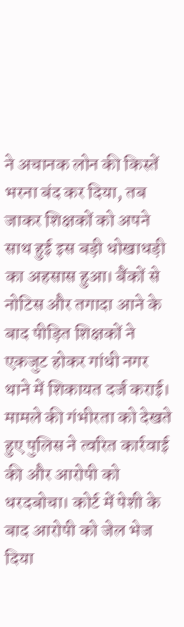ने अचानक लोन की किस्तें भरना बंद कर दिया, तब जाकर शिक्षकों को अपने साथ हुई इस बड़ी धोखाधड़ी का अहसास हुआ। बैंकों से नोटिस और तगादा आने के बाद पीड़ित शिक्षकों ने एकजुट होकर गांधी नगर थाने में शिकायत दर्ज कराई।
मामले की गंभीरता को देखते हुए पुलिस ने त्वरित कार्रवाई की और आरोपी को धरदबोचा। कोर्ट में पेशी के बाद आरोपी को जेल भेज दिया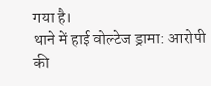गया है।
थाने में हाई वोल्टेज ड्रामा: आरोपी की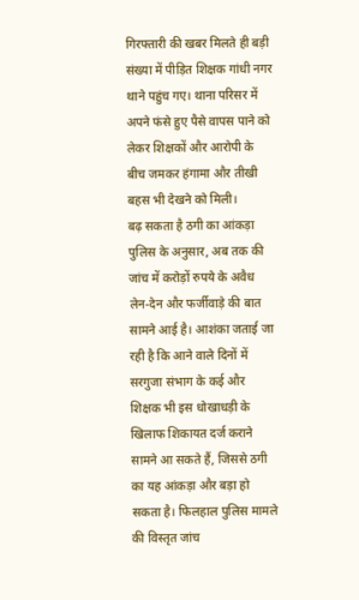गिरफ्तारी की खबर मिलते ही बड़ी संख्या में पीड़ित शिक्षक गांधी नगर थाने पहुंच गए। थाना परिसर में अपने फंसे हुए पैसे वापस पाने को लेकर शिक्षकों और आरोपी के बीच जमकर हंगामा और तीखी बहस भी देखने को मिली।
बढ़ सकता है ठगी का आंकड़ा
पुलिस के अनुसार, अब तक की जांच में करोड़ों रुपये के अवैध लेन-देन और फर्जीवाड़े की बात सामने आई है। आशंका जताई जा रही है कि आने वाले दिनों में सरगुजा संभाग के कई और शिक्षक भी इस धोखाधड़ी के खिलाफ शिकायत दर्ज कराने सामने आ सकते हैं, जिससे ठगी का यह आंकड़ा और बड़ा हो सकता है। फिलहाल पुलिस मामले की विस्तृत जांच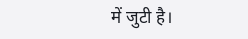में जुटी है।